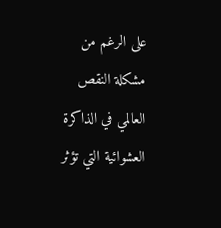على الرغم من مشكلة النقص العالمي في الذاكرة العشوائية التي تؤثر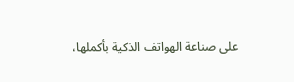على صناعة الهواتف الذكية بأكملها،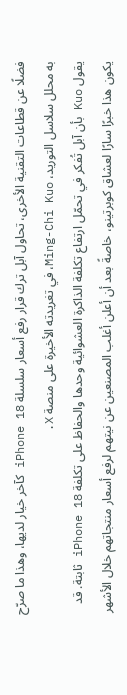فضلًا عن قطاعات التقنية الأخرى، تحاول آبل ترك قرار رفع أسعار سلسلة iPhone 18 كآخر خيار لديها، وهذا ما صرّح به محلل سلاسل التوريد، Ming-Chi Kuo، في تغريدته الأخيرة على منصة X.
يقول Kuo بأن آبل تُفكر في تحمّل ارتفاع تكلفة الذاكرة العشوائية وحدها والحفاظ على تكلفة iPhone 18 ثابتة. قد يكون هذا خبرًا سارًا لعشاق كوبرتينو، خاصةً بعد أن أعلن أغلب المصنعين عن نيتهم لرفع أسعار منتجاتهم خلال الأشهر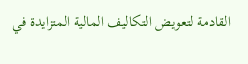القادمة لتعويض التكاليف المالية المتزايدة في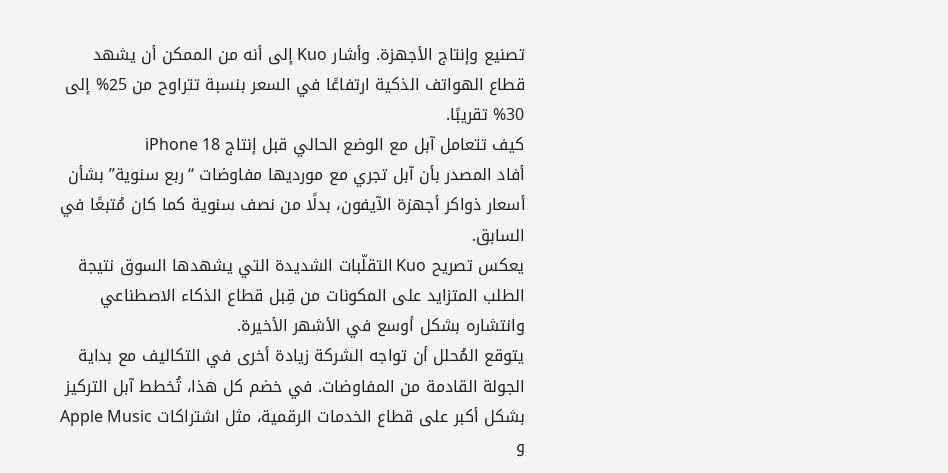تصنيع وإنتاج الأجهزة. وأشار Kuo إلى أنه من الممكن أن يشهد قطاع الهواتف الذكية ارتفاعًا في السعر بنسبة تتراوح من 25% إلى 30% تقريبًا.
كيف تتعامل آبل مع الوضع الحالي قبل إنتاج iPhone 18
أفاد المصدر بأن آبل تجري مع مورديها مفاوضات “ربع سنوية” بشأن أسعار ذواكر أجهزة الآيفون، بدلًا من نصف سنوية كما كان مُتبعًا في السابق.
يعكس تصريح Kuo التقلّبات الشديدة التي يشهدها السوق نتيجة الطلب المتزايد على المكونات من قِبل قطاع الذكاء الاصطناعي وانتشاره بشكل أوسع في الأشهر الأخيرة.
يتوقع المُحلل أن تواجه الشركة زيادة أخرى في التكاليف مع بداية الجولة القادمة من المفاوضات. في خضم كل هذا، تُخطط آبل التركيز بشكل أكبر على قطاع الخدمات الرقمية، مثل اشتراكات Apple Music و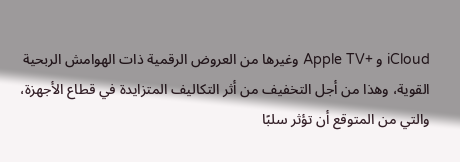iCloud و +Apple TV وغيرها من العروض الرقمية ذات الهوامش الربحية القوية، وهذا من أجل التخفيف من أثر التكاليف المتزايدة في قطاع الأجهزة، والتي من المتوقع أن تؤثر سلبًا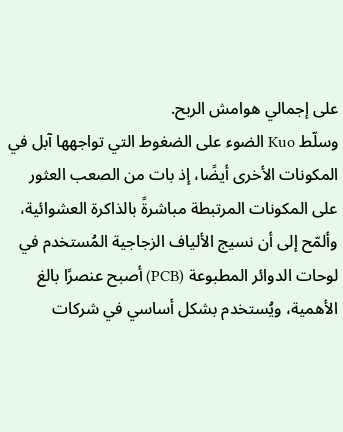على إجمالي هوامش الربح.
وسلّط Kuo الضوء على الضغوط التي تواجهها آبل في المكونات الأخرى أيضًا، إذ بات من الصعب العثور على المكونات المرتبطة مباشرةً بالذاكرة العشوائية، وألمّح إلى أن نسيج الألياف الزجاجية المُستخدم في لوحات الدوائر المطبوعة (PCB) أصبح عنصرًا بالغ الأهمية، ويُستخدم بشكل أساسي في شركات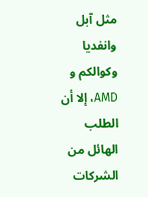مثل آبل وانفديا وكوالكم و AMD، إلا أن الطلب الهائل من الشركات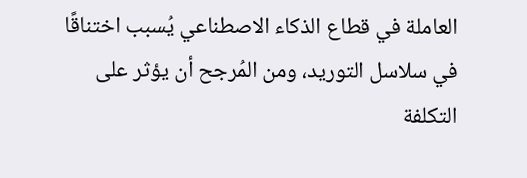العاملة في قطاع الذكاء الاصطناعي يُسبب اختناقًا في سلاسل التوريد، ومن المُرجح أن يؤثر على التكلفة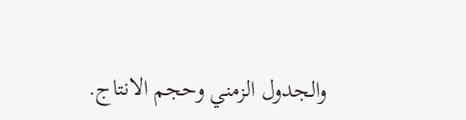والجدول الزمني وحجم الانتاج.